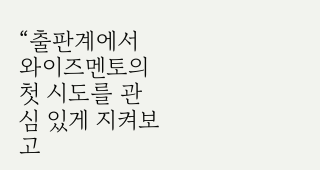“출판계에서 와이즈멘토의 첫 시도를 관심 있게 지켜보고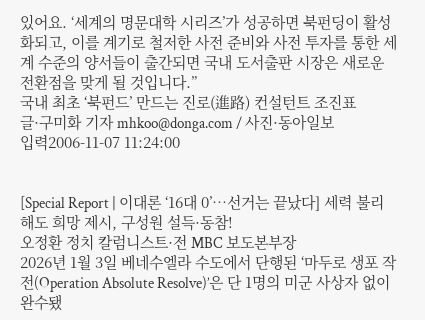있어요. ‘세계의 명문대학 시리즈’가 성공하면 북펀딩이 활성화되고, 이를 계기로 철저한 사전 준비와 사전 투자를 통한 세계 수준의 양서들이 출간되면 국내 도서출판 시장은 새로운 전환점을 맞게 될 것입니다.”
국내 최초 ‘북펀드’ 만드는 진로(進路) 컨설턴트 조진표
글·구미화 기자 mhkoo@donga.com / 사진·동아일보
입력2006-11-07 11:24:00


[Special Report | 이대론 ‘16대 0’…선거는 끝났다] 세력 불리해도 희망 제시, 구성원 설득·동참!
오정환 정치 칼럼니스트·전 MBC 보도본부장
2026년 1월 3일 베네수엘라 수도에서 단행된 ‘마두로 생포 작전(Operation Absolute Resolve)’은 단 1명의 미군 사상자 없이 완수됐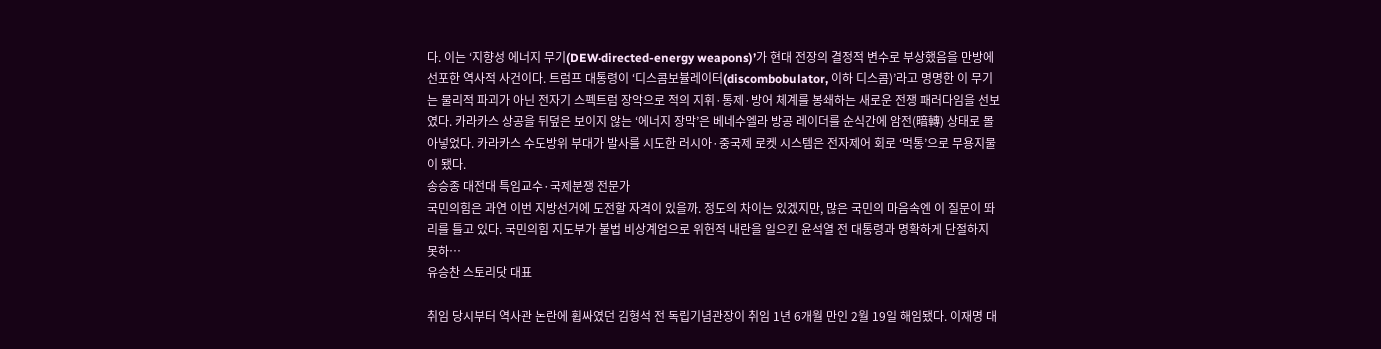다. 이는 ‘지향성 에너지 무기(DEW·directed-energy weapons)’가 현대 전장의 결정적 변수로 부상했음을 만방에 선포한 역사적 사건이다. 트럼프 대통령이 ‘디스콤보뷸레이터(discombobulator, 이하 디스콤)’라고 명명한 이 무기는 물리적 파괴가 아닌 전자기 스펙트럼 장악으로 적의 지휘·통제·방어 체계를 봉쇄하는 새로운 전쟁 패러다임을 선보였다. 카라카스 상공을 뒤덮은 보이지 않는 ‘에너지 장막’은 베네수엘라 방공 레이더를 순식간에 암전(暗轉) 상태로 몰아넣었다. 카라카스 수도방위 부대가 발사를 시도한 러시아·중국제 로켓 시스템은 전자제어 회로 ‘먹통’으로 무용지물이 됐다.
송승종 대전대 특임교수·국제분쟁 전문가
국민의힘은 과연 이번 지방선거에 도전할 자격이 있을까. 정도의 차이는 있겠지만, 많은 국민의 마음속엔 이 질문이 똬리를 틀고 있다. 국민의힘 지도부가 불법 비상계엄으로 위헌적 내란을 일으킨 윤석열 전 대통령과 명확하게 단절하지 못하…
유승찬 스토리닷 대표

취임 당시부터 역사관 논란에 휩싸였던 김형석 전 독립기념관장이 취임 1년 6개월 만인 2월 19일 해임됐다. 이재명 대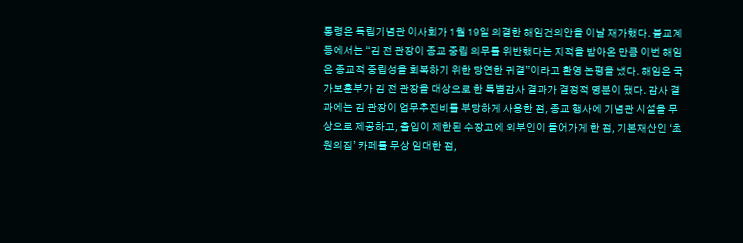통령은 독립기념관 이사회가 1월 19일 의결한 해임건의안을 이날 재가했다. 불교계 등에서는 “김 전 관장이 종교 중립 의무를 위반했다는 지적을 받아온 만큼 이번 해임은 종교적 중립성을 회복하기 위한 당연한 귀결”이라고 환영 논평을 냈다. 해임은 국가보훈부가 김 전 관장을 대상으로 한 특별감사 결과가 결정적 명분이 됐다. 감사 결과에는 김 관장이 업무추진비를 부당하게 사용한 점, 종교 행사에 기념관 시설을 무상으로 제공하고, 출입이 제한된 수장고에 외부인이 들어가게 한 점, 기본재산인 ‘초원의집’ 카페를 무상 임대한 점,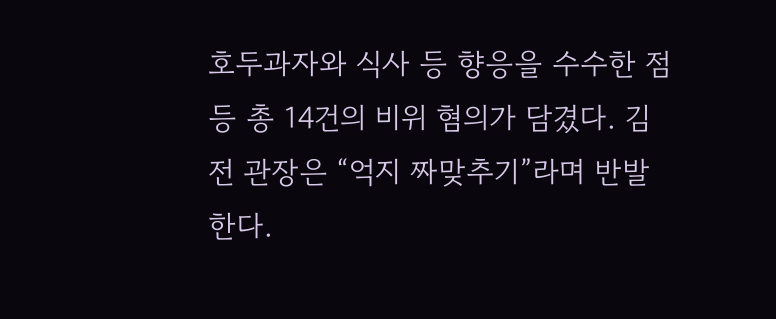호두과자와 식사 등 향응을 수수한 점 등 총 14건의 비위 혐의가 담겼다. 김 전 관장은 “억지 짜맞추기”라며 반발한다.